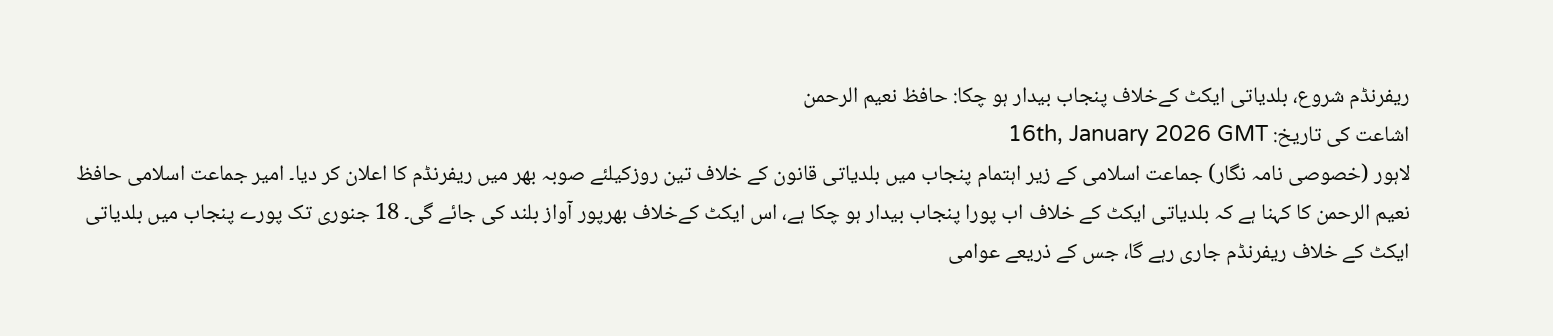ریفرنڈم شروع، بلدیاتی ایکٹ کےخلاف پنجاب بیدار ہو چکا: حافظ نعیم الرحمن
اشاعت کی تاریخ: 16th, January 2026 GMT
لاہور (خصوصی نامہ نگار) جماعت اسلامی کے زیر اہتمام پنجاب میں بلدیاتی قانون کے خلاف تین روزکیلئے صوبہ بھر میں ریفرنڈم کا اعلان کر دیا۔ امیر جماعت اسلامی حافظ نعیم الرحمن کا کہنا ہے کہ بلدیاتی ایکٹ کے خلاف اب پورا پنجاب بیدار ہو چکا ہے، اس ایکٹ کےخلاف بھرپور آواز بلند کی جائے گی۔ 18 جنوری تک پورے پنجاب میں بلدیاتی ایکٹ کے خلاف ریفرنڈم جاری رہے گا، جس کے ذریعے عوامی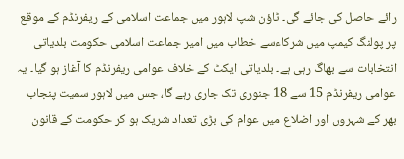رائے حاصل کی جائے گی۔ ٹاؤن شپ لاہور میں جماعت اسلامی کے ریفرنڈم کے موقع پر پولنگ کیمپ میں شرکاءسے خطاب میں امیر جماعت اسلامی حکومت بلدیاتی انتخابات سے بھاگ رہی ہے۔ بلدیاتی ایکٹ کے خلاف عوامی ریفرنڈم کا آغاز ہو گیا۔ یہ عوامی ریفرنڈم 15 سے 18 جنوری تک جاری رہے گا، جس میں لاہور سمیت پنجاب بھر کے شہروں اور اضلاع میں عوام کی بڑی تعداد شریک ہو کر حکومت کے قانون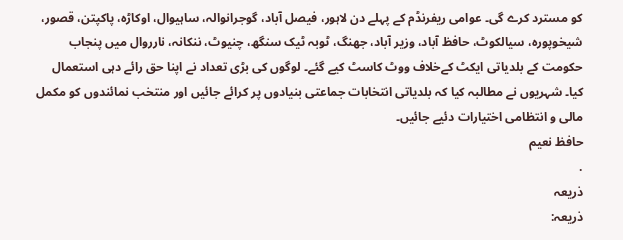کو مسترد کرے گی۔ عوامی ریفرنڈم کے پہلے دن لاہور، فیصل آباد، گوجرانوالہ، ساہیوال، اوکاڑہ، پاکپتن، قصور، شیخوپورہ، سیالکوٹ، حافظ آباد، وزیر آباد، جھنگ، ٹوبہ ٹیک سنگھ، چنیوٹ، ننکانہ، نارروال میں پنجاب حکومت کے بلدیاتی ایکٹ کےخلاف ووٹ کاسٹ کیے گئے۔ لوگوں کی بڑی تعداد نے اپنا حق رائے دہی استعمال کیا۔ شہریوں نے مطالبہ کیا کہ بلدیاتی انتخابات جماعتی بنیادوں پر کرائے جائیں اور منتخب نمائندوں کو مکمل مالی و انتظامی اختیارات دئیے جائیں۔
حافظ نعیم
.
ذریعہ
ذریعہ: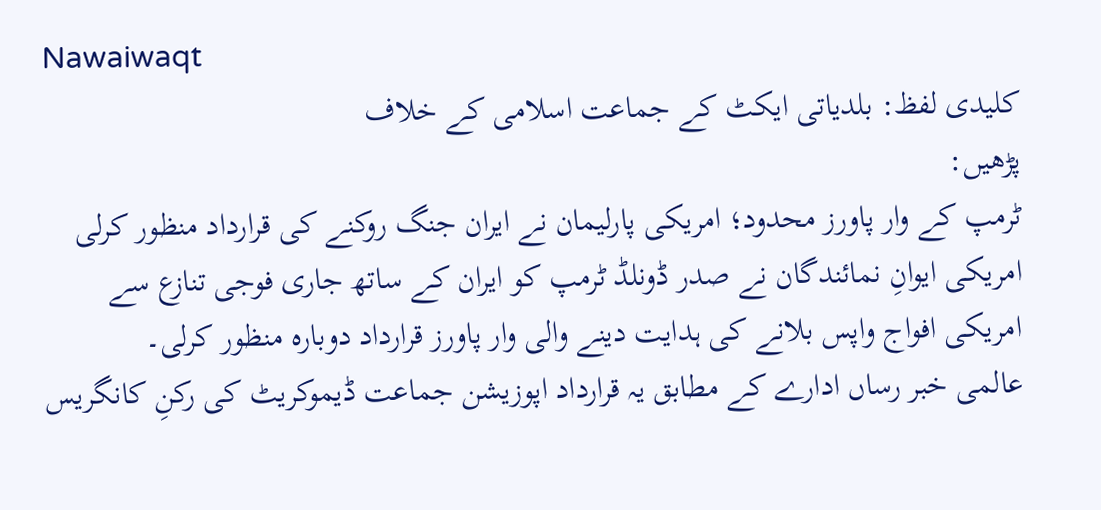Nawaiwaqt
کلیدی لفظ: بلدیاتی ایکٹ کے جماعت اسلامی کے خلاف
پڑھیں:
ٹرمپ کے وار پاورز محدود؛ امریکی پارلیمان نے ایران جنگ روکنے کی قرارداد منظور کرلی
امریکی ایوانِ نمائندگان نے صدر ڈونلڈ ٹرمپ کو ایران کے ساتھ جاری فوجی تنازع سے امریکی افواج واپس بلانے کی ہدایت دینے والی وار پاورز قرارداد دوبارہ منظور کرلی۔
عالمی خبر رساں ادارے کے مطابق یہ قرارداد اپوزیشن جماعت ڈیموکریٹ کی رکنِ کانگریس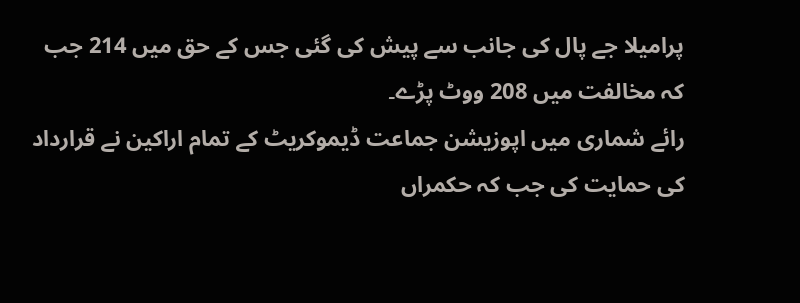پرامیلا جے پال کی جانب سے پیش کی گئی جس کے حق میں 214 جب کہ مخالفت میں 208 ووٹ پڑے۔
رائے شماری میں اپوزیشن جماعت ڈیموکریٹ کے تمام اراکین نے قرارداد کی حمایت کی جب کہ حکمراں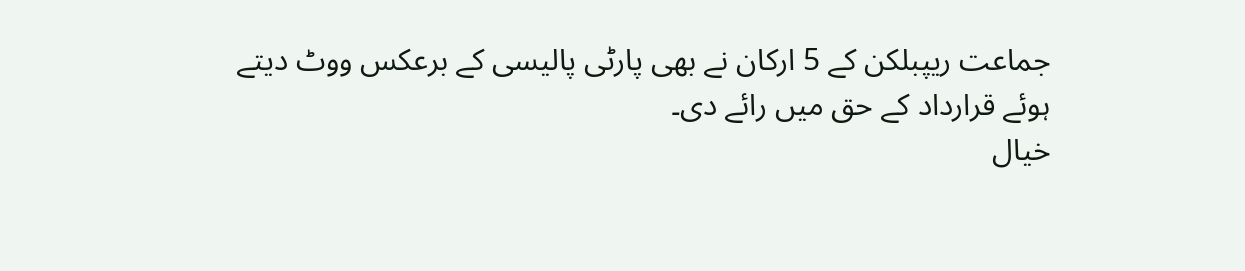جماعت ریپبلکن کے 5 ارکان نے بھی پارٹی پالیسی کے برعکس ووٹ دیتے ہوئے قرارداد کے حق میں رائے دی۔
خیال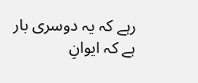رہے کہ یہ دوسری بار ہے کہ ایوانِ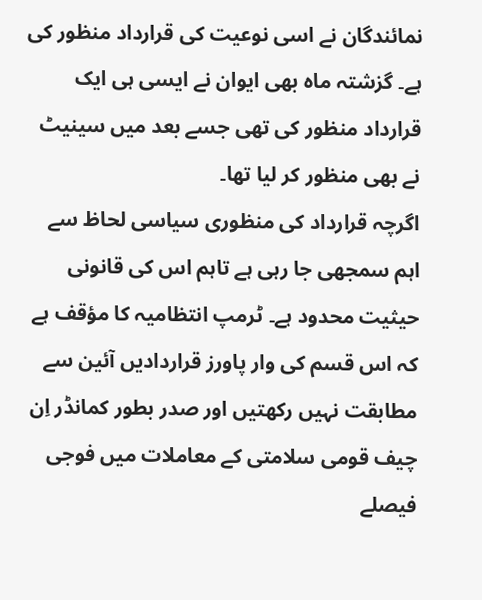نمائندگان نے اسی نوعیت کی قرارداد منظور کی ہے۔ گزشتہ ماہ بھی ایوان نے ایسی ہی ایک قرارداد منظور کی تھی جسے بعد میں سینیٹ نے بھی منظور کر لیا تھا۔
اگرچہ قرارداد کی منظوری سیاسی لحاظ سے اہم سمجھی جا رہی ہے تاہم اس کی قانونی حیثیت محدود ہے۔ ٹرمپ انتظامیہ کا مؤقف ہے کہ اس قسم کی وار پاورز قراردادیں آئین سے مطابقت نہیں رکھتیں اور صدر بطور کمانڈر اِن چیف قومی سلامتی کے معاملات میں فوجی فیصلے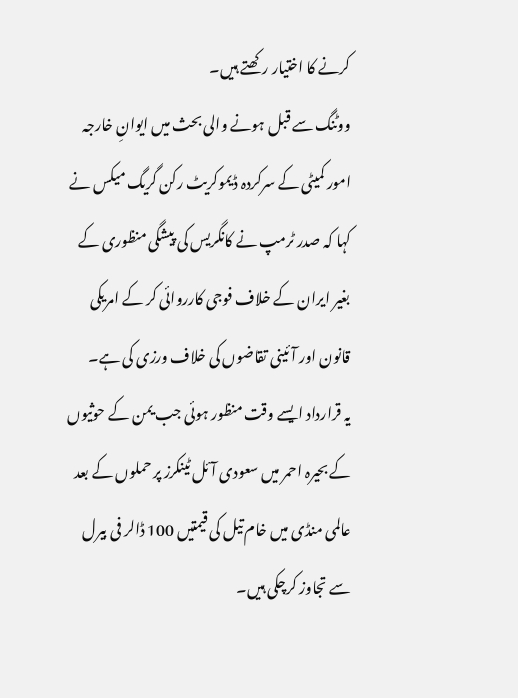کرنے کا اختیار رکھتے ہیں۔
ووٹنگ سے قبل ہونے والی بحث میں ایوانِ خارجہ امور کمیٹی کے سرکردہ ڈیموکریٹ رکن گریگ میکس نے کہا کہ صدر ٹرمپ نے کانگریس کی پیشگی منظوری کے بغیر ایران کے خلاف فوجی کارروائی کر کے امریکی قانون اور آئینی تقاضوں کی خلاف ورزی کی ہے۔
یہ قرارداد ایسے وقت منظور ہوئی جب یمن کے حوثیوں کے بحیرہ احمر میں سعودی آئل ٹینکرز پر حملوں کے بعد عالمی منڈی میں خام تیل کی قیمتیں 100 ڈالر فی بیرل سے تجاوز کرچکی ہیں۔